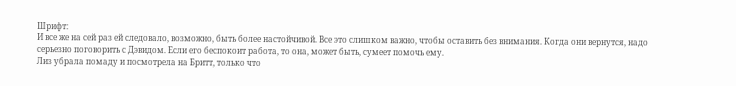Шрифт:
И все же на сей раз ей следовало, возможно, быть более настойчивой. Все это слишком важно, чтобы оставить без внимания. Когда они вернутся, надо серьезно поговорить с Дэвидом. Если его беспокоит работа, то она, может быть, сумеет помочь ему.
Лиз убрала помаду и посмотрела на Бритт, только что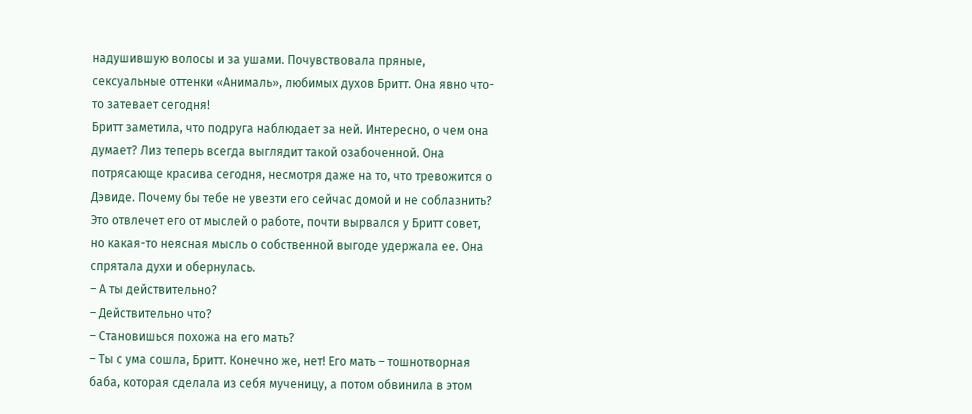надушившую волосы и за ушами. Почувствовала пряные, сексуальные оттенки «Анималь», любимых духов Бритт. Она явно что-то затевает сегодня!
Бритт заметила, что подруга наблюдает за ней. Интересно, о чем она думает? Лиз теперь всегда выглядит такой озабоченной. Она потрясающе красива сегодня, несмотря даже на то, что тревожится о Дэвиде. Почему бы тебе не увезти его сейчас домой и не соблазнить? Это отвлечет его от мыслей о работе, почти вырвался у Бритт совет, но какая-то неясная мысль о собственной выгоде удержала ее. Она спрятала духи и обернулась.
– А ты действительно?
– Действительно что?
– Становишься похожа на его мать?
– Ты с ума сошла, Бритт. Конечно же, нет! Его мать – тошнотворная баба, которая сделала из себя мученицу, а потом обвинила в этом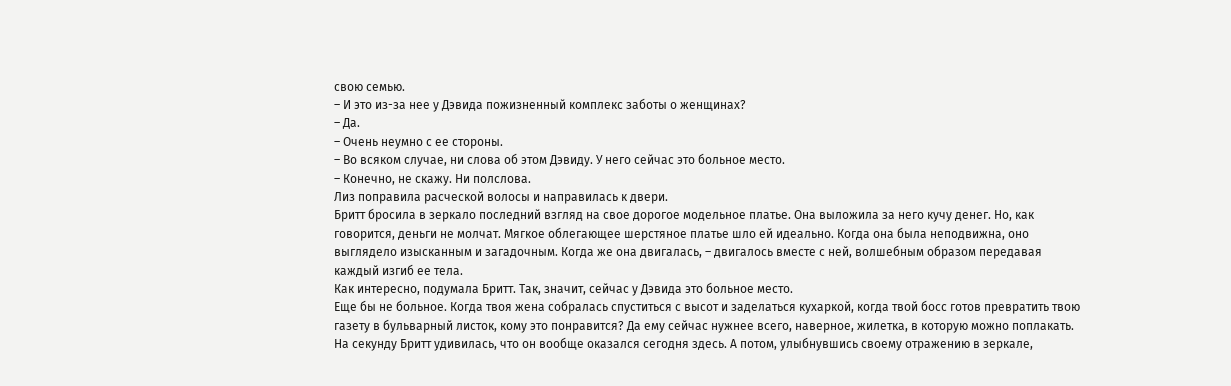свою семью.
– И это из-за нее у Дэвида пожизненный комплекс заботы о женщинах?
– Да.
– Очень неумно с ее стороны.
– Во всяком случае, ни слова об этом Дэвиду. У него сейчас это больное место.
– Конечно, не скажу. Ни полслова.
Лиз поправила расческой волосы и направилась к двери.
Бритт бросила в зеркало последний взгляд на свое дорогое модельное платье. Она выложила за него кучу денег. Но, как говорится, деньги не молчат. Мягкое облегающее шерстяное платье шло ей идеально. Когда она была неподвижна, оно выглядело изысканным и загадочным. Когда же она двигалась, – двигалось вместе с ней, волшебным образом передавая каждый изгиб ее тела.
Как интересно, подумала Бритт. Так, значит, сейчас у Дэвида это больное место.
Еще бы не больное. Когда твоя жена собралась спуститься с высот и заделаться кухаркой, когда твой босс готов превратить твою газету в бульварный листок, кому это понравится? Да ему сейчас нужнее всего, наверное, жилетка, в которую можно поплакать.
На секунду Бритт удивилась, что он вообще оказался сегодня здесь. А потом, улыбнувшись своему отражению в зеркале,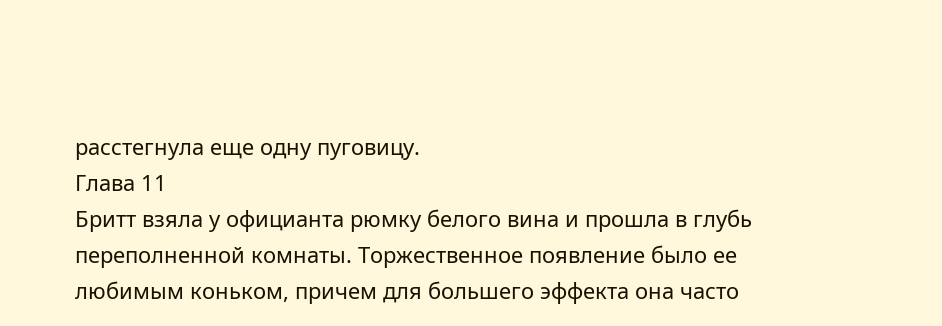расстегнула еще одну пуговицу.
Глава 11
Бритт взяла у официанта рюмку белого вина и прошла в глубь переполненной комнаты. Торжественное появление было ее любимым коньком, причем для большего эффекта она часто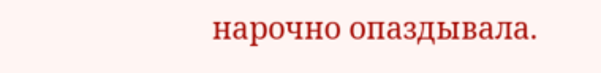нарочно опаздывала.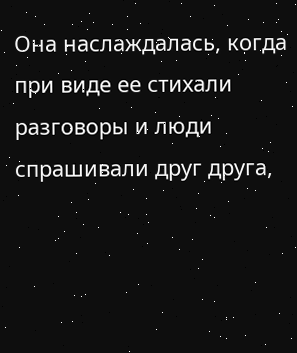Она наслаждалась, когда при виде ее стихали разговоры и люди спрашивали друг друга,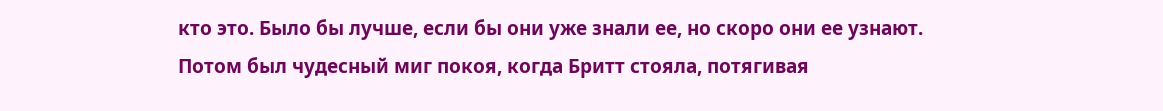кто это. Было бы лучше, если бы они уже знали ее, но скоро они ее узнают.
Потом был чудесный миг покоя, когда Бритт стояла, потягивая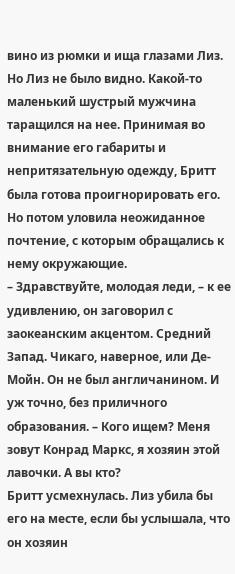вино из рюмки и ища глазами Лиз. Но Лиз не было видно. Какой-то маленький шустрый мужчина таращился на нее. Принимая во внимание его габариты и непритязательную одежду, Бритт была готова проигнорировать его. Но потом уловила неожиданное почтение, с которым обращались к нему окружающие.
– Здравствуйте, молодая леди, – к ее удивлению, он заговорил с заокеанским акцентом. Средний Запад. Чикаго, наверное, или Де-Мойн. Он не был англичанином. И уж точно, без приличного образования. – Кого ищем? Меня зовут Конрад Маркс, я хозяин этой лавочки. А вы кто?
Бритт усмехнулась. Лиз убила бы его на месте, если бы услышала, что он хозяин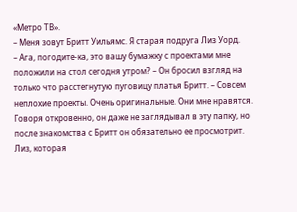«Метро ТВ».
– Меня зовут Бритт Уильямс. Я старая подруга Лиз Уорд.
– Ага, погодите-ка, это вашу бумажку с проектами мне положили на стол сегодня утром? – Он бросил взгляд на только что расстегнутую пуговицу платья Бритт. – Совсем неплохие проекты. Очень оригинальные. Они мне нравятся.
Говоря откровенно, он даже не заглядывал в эту папку, но после знакомства с Бритт он обязательно ее просмотрит.
Лиз, которая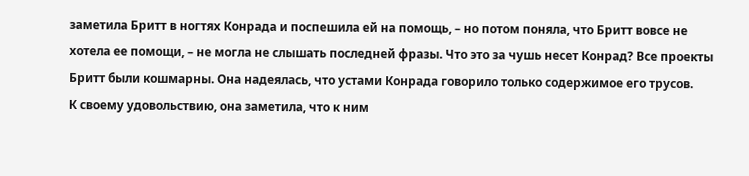заметила Бритт в ногтях Конрада и поспешила ей на помощь, – но потом поняла, что Бритт вовсе не хотела ее помощи, – не могла не слышать последней фразы. Что это за чушь несет Конрад? Все проекты Бритт были кошмарны. Она надеялась, что устами Конрада говорило только содержимое его трусов.
К своему удовольствию, она заметила, что к ним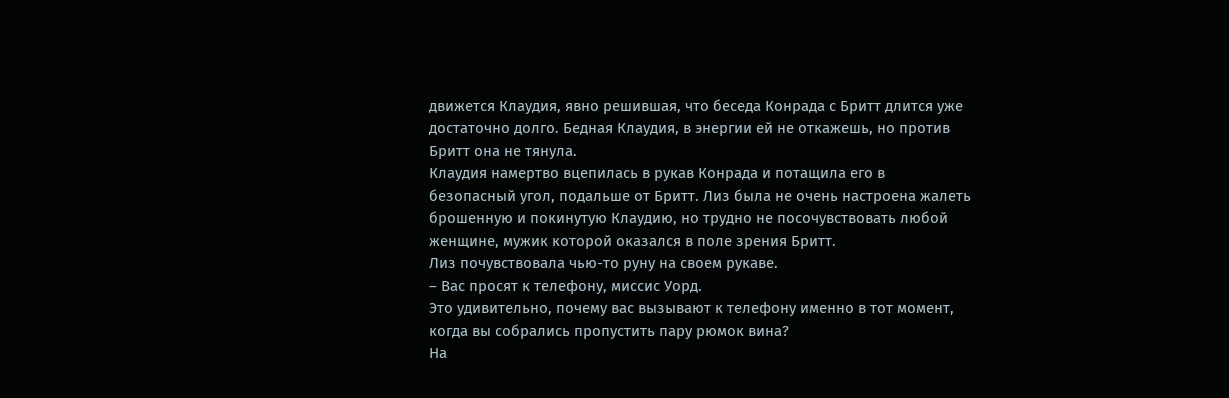движется Клаудия, явно решившая, что беседа Конрада с Бритт длится уже достаточно долго. Бедная Клаудия, в энергии ей не откажешь, но против Бритт она не тянула.
Клаудия намертво вцепилась в рукав Конрада и потащила его в безопасный угол, подальше от Бритт. Лиз была не очень настроена жалеть брошенную и покинутую Клаудию, но трудно не посочувствовать любой женщине, мужик которой оказался в поле зрения Бритт.
Лиз почувствовала чью-то руну на своем рукаве.
– Вас просят к телефону, миссис Уорд.
Это удивительно, почему вас вызывают к телефону именно в тот момент, когда вы собрались пропустить пару рюмок вина?
На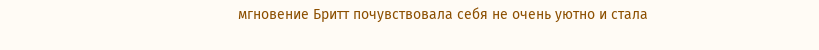мгновение Бритт почувствовала себя не очень уютно и стала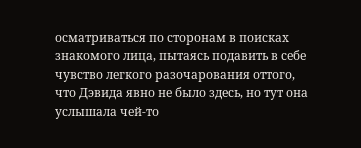осматриваться по сторонам в поисках знакомого лица, пытаясь подавить в себе чувство легкого разочарования оттого, что Дэвида явно не было здесь, но тут она услышала чей-то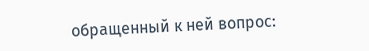обращенный к ней вопрос: